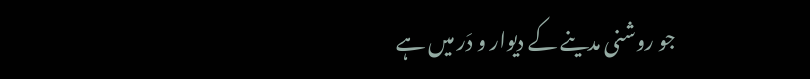جو روشنی مدینے کے دیوار و دَر میں ہے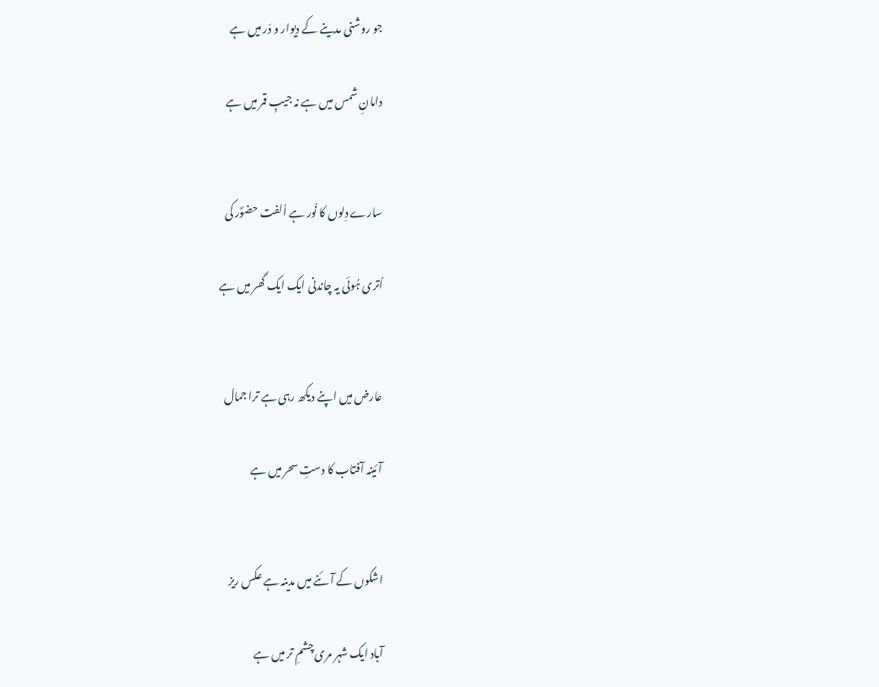جو روشنی مدینے کے دیوار و دَر میں ہے

دامانِ شمس میں ہے نہ جیبِ قمر میں ہے


سارے دِلوں کا نُور ہے اُلفت حضوؐر کی

اُتری ہُوئی یہ چاندنی ایک ایک گھر میں ہے


عارض میں اپنے دیکھ رہی ہے ترا جمال

آئینہ آفتاب کا دستِ سحر میں ہے


اشکوں کے آئنے میں مدینہ ہے عکس ریز

آباد ایک شہر مری چشمِ تر میں ہے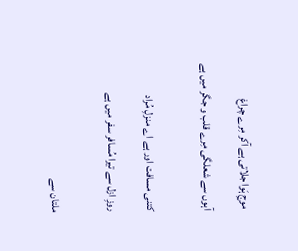موجِ ہَوا جلاتی ہے آکر مِرے چراغ

آہوں سے شعلگی مِرے قلب و جگر میں ہے


کتنی مسافت اور ہے اے منزلِ مُراد

روزِ ازل سے تیرا مُسافر سفر میں ہے


ملتان سے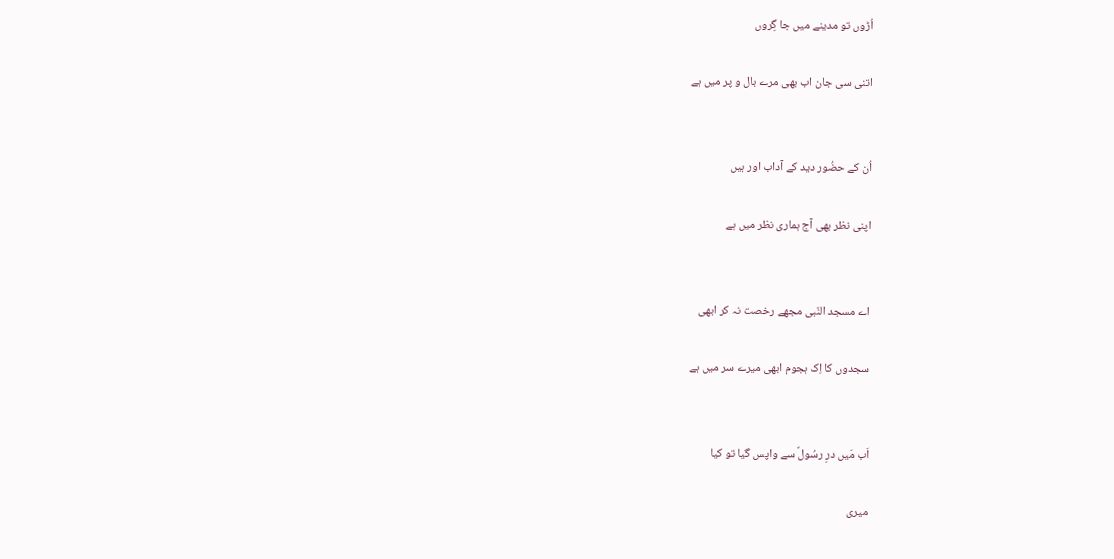اُڑوں تو مدینے میں جا گِروں

اتنی سی جان اب بھی مرے بال و پر میں ہے


اُن کے حضُور دید کے آداب اور ہیں

اپنی نظر بھی آج ہماری نظر میں ہے


اے مسجد النّبی مجھے رخصت نہ کر ابھی

سجدوں کا اِک ہجوم ابھی میرے سر میں ہے


اَب مَیں درِ رسُولؐ سے واپس گیا تو کیا

میری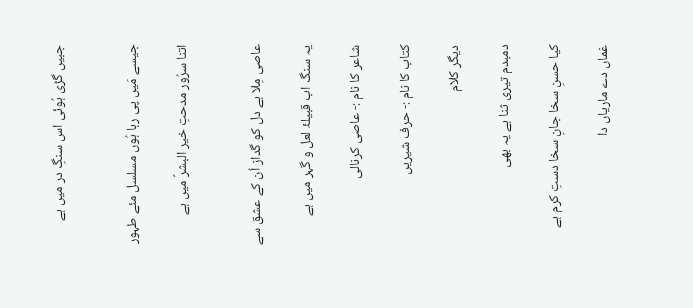جبیں گڑی ہُوئی اس سنگِ در میں ہے


جیسے مَیں پی رہا ہُوں مسلسل مئے طہور

اتنا سرُور مدحتِ خیر البشرؐ میں ہے


عاصی مِلا ہے دل کو گداز اُن کے عشق سے

یہ سنگ اب قبیلۂ لعل و گہر میں ہے

شاعر کا نام :- عاصی کرنالی

کتاب کا نام :- حرف شیریں

دیگر کلام

دمبدم تیری ثنا ہے یہ بھی

کیا حسنِ سخا جانِ سخا دستِ کرم ہے

غماں دے ماریاں دا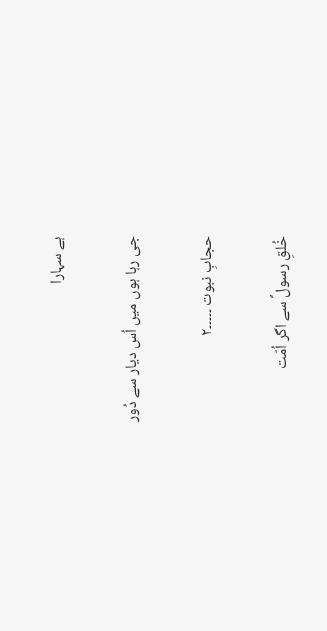ہے سہارا

جی رہا ہوں میں اُس دیار سے دُور

حجابِ نبوت ۔۔۔۔۔۲

خُلقِ رسولؐ سے اگر اُمّت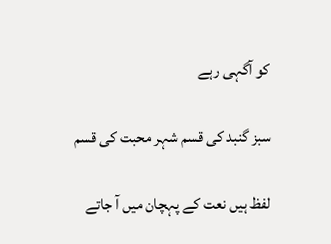کو آگہی رہے

سبز گنبد کی قسم شہر محبت کی قسم

لفظ ہیں نعت کے پہچان میں آ جاتے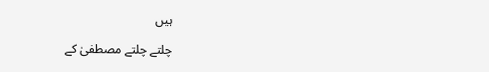ہیں

چلتے چلتے مصطفیٰ کے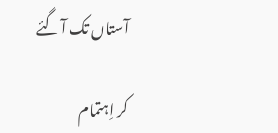آستاں تک آ گئے

کر اِہتمام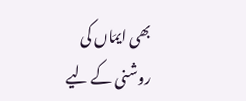بھی ایمَاں کی روشنی کے لیے